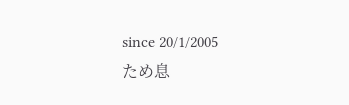since 20/1/2005
ため息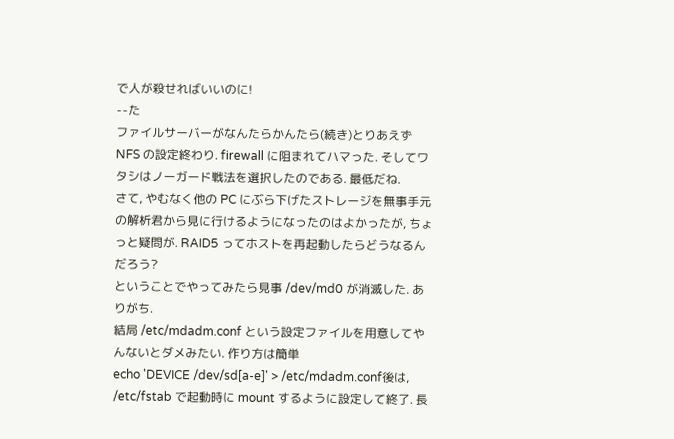で人が殺せればいいのに!
--た
ファイルサーバーがなんたらかんたら(続き)とりあえず NFS の設定終わり. firewall に阻まれてハマった. そしてワタシはノーガード戦法を選択したのである. 最低だね.
さて, やむなく他の PC にぶら下げたストレージを無事手元の解析君から見に行けるようになったのはよかったが, ちょっと疑問が. RAID5 ってホストを再起動したらどうなるんだろう?
ということでやってみたら見事 /dev/md0 が消滅した. ありがち.
結局 /etc/mdadm.conf という設定ファイルを用意してやんないとダメみたい. 作り方は簡単
echo 'DEVICE /dev/sd[a-e]' > /etc/mdadm.conf後は, /etc/fstab で起動時に mount するように設定して終了. 長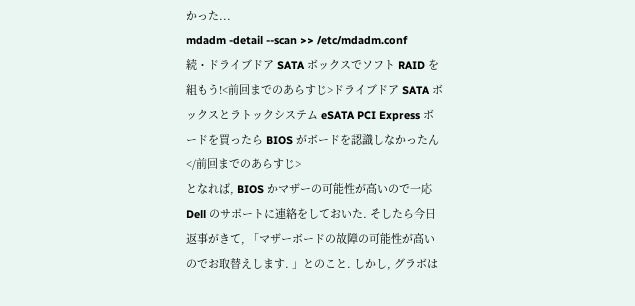かった...
mdadm -detail --scan >> /etc/mdadm.conf
続・ドライブドア SATA ボックスでソフト RAID を組もう!<前回までのあらすじ>ドライブドア SATA ボックスとラトックシステム eSATA PCI Express ボードを買ったら BIOS がボードを認識しなかったん</前回までのあらすじ>
となれば, BIOS かマザーの可能性が高いので一応 Dell のサポートに連絡をしておいた. そしたら今日返事がきて, 「マザーボードの故障の可能性が高いのでお取替えします. 」とのこと. しかし, グラボは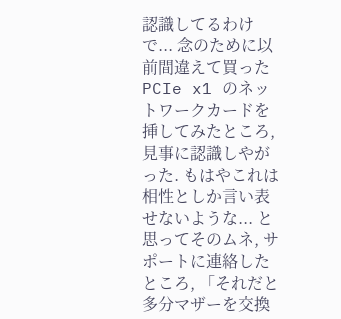認識してるわけで... 念のために以前間違えて買った PCIe x1 のネットワークカードを挿してみたところ, 見事に認識しやがった. もはやこれは相性としか言い表せないような... と思ってそのムネ, サポートに連絡したところ, 「それだと多分マザーを交換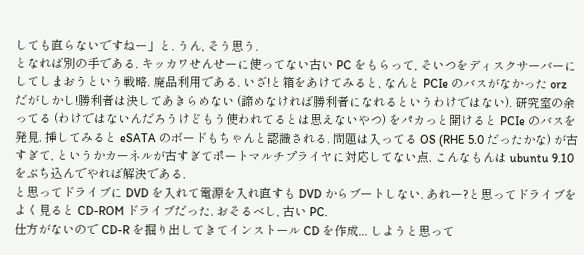しても直らないですねー」と. うん, そう思う.
となれば別の手である. キッカワせんせーに使ってない古い PC をもらって, そいつをディスクサーバーにしてしまおうという戦略. 廃品利用である. いざ!と箱をあけてみると, なんと PCIe のバスがなかった orz
だがしかし!勝利者は決してあきらめない (諦めなければ勝利者になれるというわけではない). 研究室の余ってる (わけではないんだろうけどもう使われてるとは思えないやつ) をパカっと開けると PCIe のバスを発見. 挿してみると eSATA のボードもちゃんと認識される. 問題は入ってる OS (RHE 5.0 だったかな) が古すぎて, というかカーネルが古すぎてポートマルチプライヤに対応してない点. こんなもんは ubuntu 9.10 をぶち込んでやれば解決である.
と思ってドライブに DVD を入れて電源を入れ直すも DVD からブートしない. あれー?と思ってドライブをよく見ると CD-ROM ドライブだった. おそるべし, 古い PC.
仕方がないので CD-R を掘り出してきてインストール CD を作成... しようと思って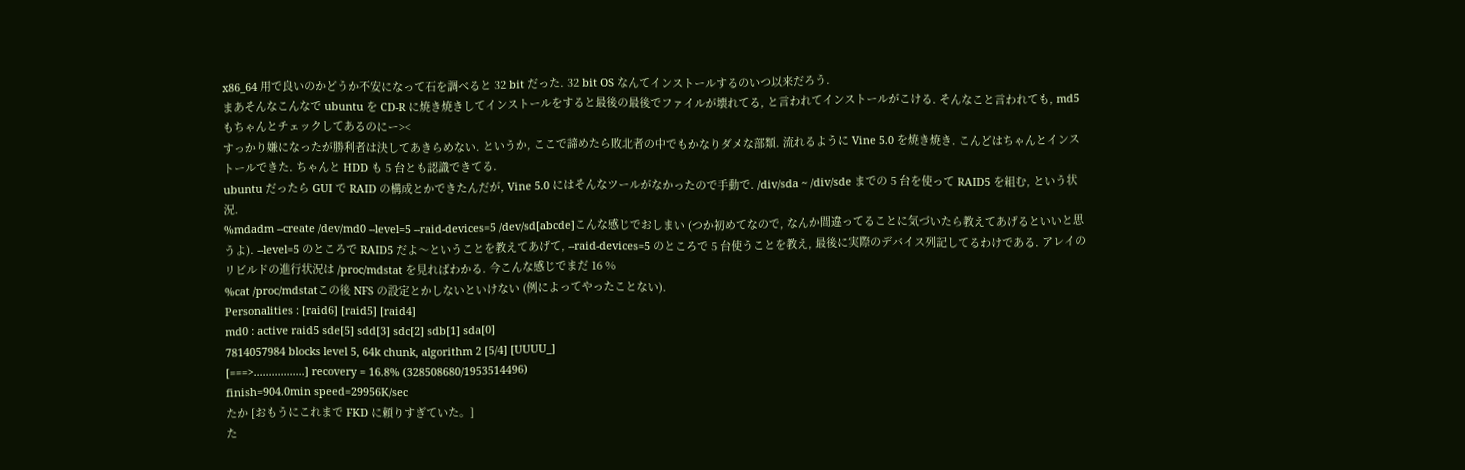x86_64 用で良いのかどうか不安になって石を調べると 32 bit だった. 32 bit OS なんてインストールするのいつ以来だろう.
まあそんなこんなで ubuntu を CD-R に焼き焼きしてインストールをすると最後の最後でファイルが壊れてる, と言われてインストールがこける. そんなこと言われても, md5 もちゃんとチェックしてあるのにー><
すっかり嫌になったが勝利者は決してあきらめない. というか, ここで諦めたら敗北者の中でもかなりダメな部類. 流れるように Vine 5.0 を焼き焼き. こんどはちゃんとインストールできた. ちゃんと HDD も 5 台とも認識できてる.
ubuntu だったら GUI で RAID の構成とかできたんだが, Vine 5.0 にはそんなツールがなかったので手動で. /div/sda ~ /div/sde までの 5 台を使って RAID5 を組む, という状況.
%mdadm --create /dev/md0 --level=5 --raid-devices=5 /dev/sd[abcde]こんな感じでおしまい (つか初めてなので, なんか間違ってることに気づいたら教えてあげるといいと思うよ). --level=5 のところで RAID5 だよ〜ということを教えてあげて, --raid-devices=5 のところで 5 台使うことを教え, 最後に実際のデバイス列記してるわけである. アレイのリビルドの進行状況は /proc/mdstat を見ればわかる. 今こんな感じでまだ 16 %
%cat /proc/mdstatこの後 NFS の設定とかしないといけない (例によってやったことない).
Personalities : [raid6] [raid5] [raid4]
md0 : active raid5 sde[5] sdd[3] sdc[2] sdb[1] sda[0]
7814057984 blocks level 5, 64k chunk, algorithm 2 [5/4] [UUUU_]
[===>.................] recovery = 16.8% (328508680/1953514496)
finish=904.0min speed=29956K/sec
たか [おもうにこれまで FKD に頼りすぎていた。]
た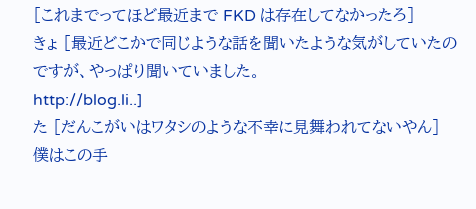[これまでってほど最近まで FKD は存在してなかったろ]
きょ [最近どこかで同じような話を聞いたような気がしていたのですが、やっぱり聞いていました。
http://blog.li..]
た [だんこがいはワタシのような不幸に見舞われてないやん]
僕はこの手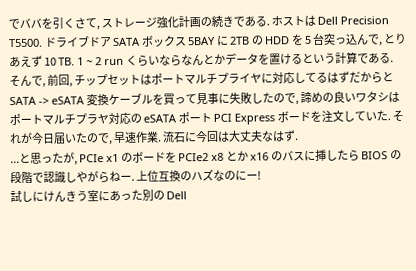でババを引くさて, ストレージ強化計画の続きである. ホストは Dell Precision T5500. ドライブドア SATA ボックス 5BAY に 2TB の HDD を 5 台突っ込んで, とりあえず 10 TB. 1 ~ 2 run くらいならなんとかデータを置けるという計算である.
そんで, 前回, チップセットはポートマルチプライヤに対応してるはずだからと SATA -> eSATA 変換ケーブルを買って見事に失敗したので, 諦めの良いワタシはポートマルチプラヤ対応の eSATA ポート PCI Express ボードを注文していた. それが今日届いたので, 早速作業. 流石に今回は大丈夫なはず.
...と思ったが, PCIe x1 のボードを PCIe2 x8 とか x16 のバスに挿したら BIOS の段階で認識しやがらねー. 上位互換のハズなのにー!
試しにけんきう室にあった別の Dell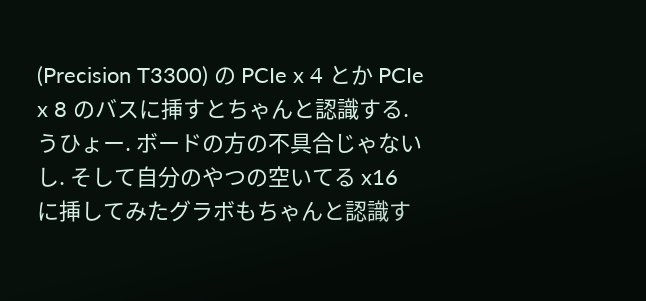(Precision T3300) の PCIe x 4 とか PCIe x 8 のバスに挿すとちゃんと認識する. うひょー. ボードの方の不具合じゃないし. そして自分のやつの空いてる x16 に挿してみたグラボもちゃんと認識す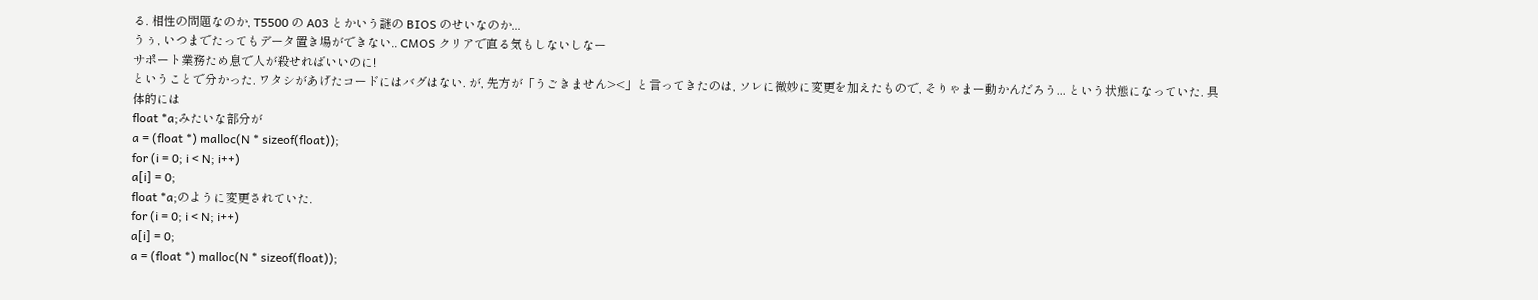る. 相性の問題なのか, T5500 の A03 とかいう謎の BIOS のせいなのか...
うぅ, いつまでたってもデータ置き場ができない.. CMOS クリアで直る気もしないしなー
サポート業務ため息で人が殺せればいいのに!
ということで分かった. ワタシがあげたコードにはバグはない. が, 先方が「うごきません><」と言ってきたのは, ソレに微妙に変更を加えたもので, そりゃまー動かんだろう... という状態になっていた. 具体的には
float *a;みたいな部分が
a = (float *) malloc(N * sizeof(float));
for (i = 0; i < N; i++)
a[i] = 0;
float *a;のように変更されていた.
for (i = 0; i < N; i++)
a[i] = 0;
a = (float *) malloc(N * sizeof(float));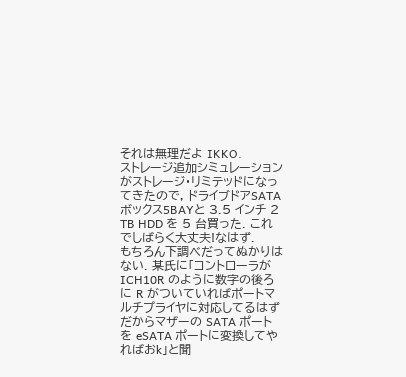それは無理だよ IKKO.
ストレージ追加シミュレーションがストレージ・リミテッドになってきたので, ドライブドアSATAボックス5BAYと 3.5 インチ 2 TB HDD を 5 台買った. これでしばらく大丈夫!なはず.
もちろん下調べだってぬかりはない. 某氏に「コントローラが ICH10R のように数字の後ろに R がついていればポートマルチプライヤに対応してるはずだからマザーの SATA ポートを eSATA ポートに変換してやればおk」と聞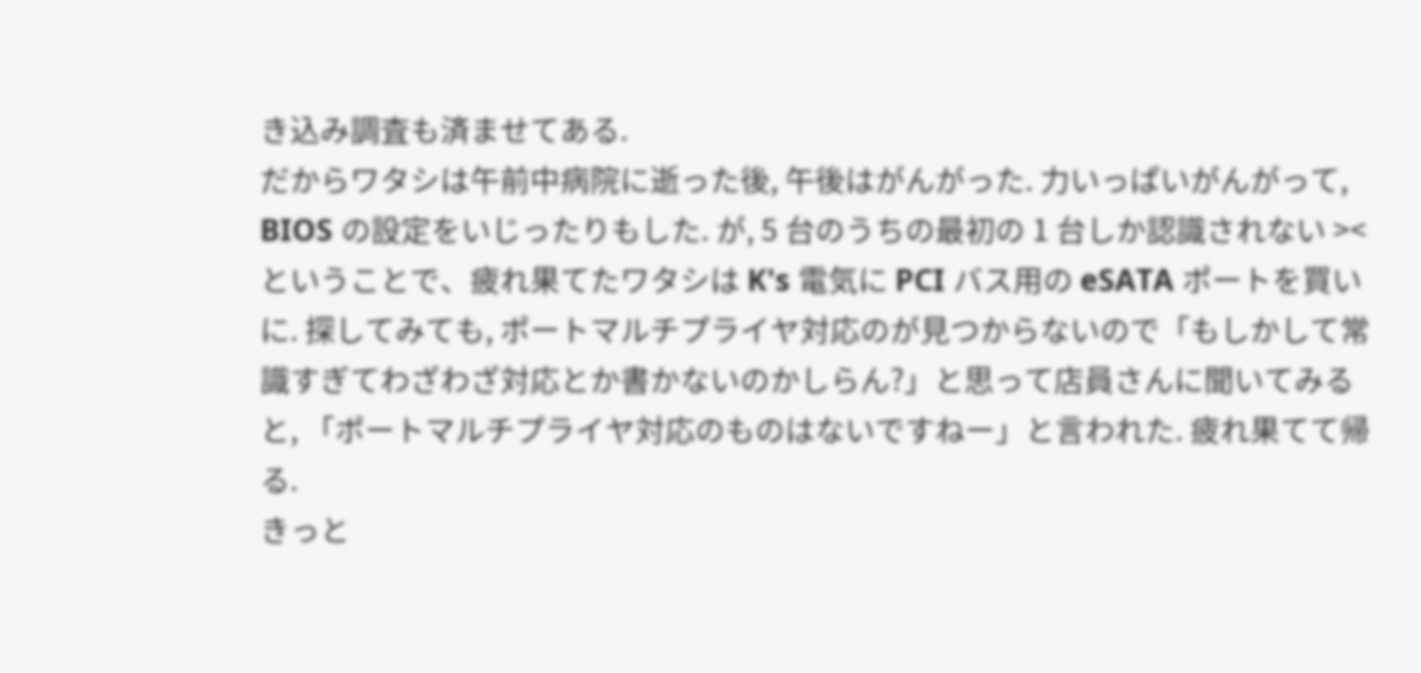き込み調査も済ませてある.
だからワタシは午前中病院に逝った後, 午後はがんがった. 力いっぱいがんがって, BIOS の設定をいじったりもした. が, 5 台のうちの最初の 1 台しか認識されない ><
ということで、疲れ果てたワタシは K's 電気に PCI バス用の eSATA ポートを買いに. 探してみても, ポートマルチプライヤ対応のが見つからないので「もしかして常識すぎてわざわざ対応とか書かないのかしらん?」と思って店員さんに聞いてみると, 「ポートマルチプライヤ対応のものはないですねー」と言われた. 疲れ果てて帰る.
きっと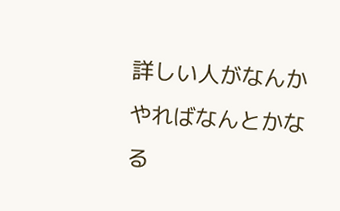詳しい人がなんかやればなんとかなる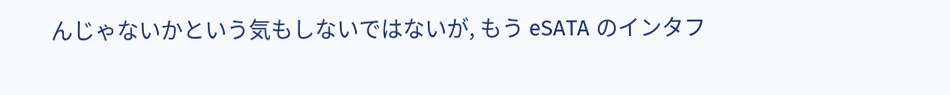んじゃないかという気もしないではないが, もう eSATA のインタフ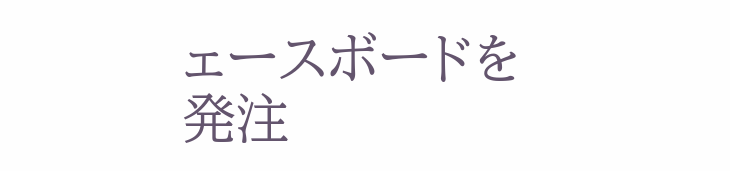ェースボードを発注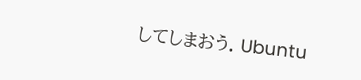してしまおう. Ubuntu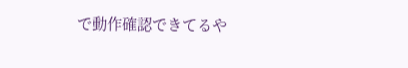で動作確認できてるや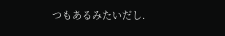つもあるみたいだし.